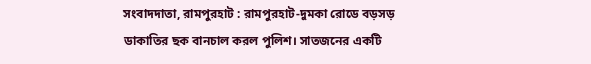সংবাদদাতা, রামপুরহাট : রামপুরহাট-দুমকা রোডে বড়সড় ডাকাতির ছক বানচাল করল পুলিশ। সাতজনের একটি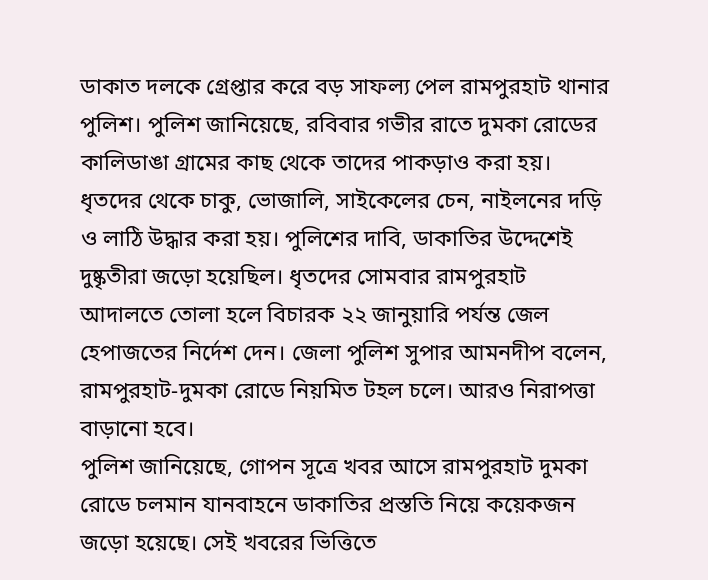ডাকাত দলকে গ্রেপ্তার করে বড় সাফল্য পেল রামপুরহাট থানার পুলিশ। পুলিশ জানিয়েছে, রবিবার গভীর রাতে দুমকা রোডের কালিডাঙা গ্রামের কাছ থেকে তাদের পাকড়াও করা হয়। ধৃতদের থেকে চাকু, ভোজালি, সাইকেলের চেন, নাইলনের দড়ি ও লাঠি উদ্ধার করা হয়। পুলিশের দাবি, ডাকাতির উদ্দেশেই দুষ্কৃতীরা জড়ো হয়েছিল। ধৃতদের সোমবার রামপুরহাট আদালতে তোলা হলে বিচারক ২২ জানুয়ারি পর্যন্ত জেল হেপাজতের নির্দেশ দেন। জেলা পুলিশ সুপার আমনদীপ বলেন, রামপুরহাট-দুমকা রোডে নিয়মিত টহল চলে। আরও নিরাপত্তা বাড়ানো হবে।
পুলিশ জানিয়েছে, গোপন সূত্রে খবর আসে রামপুরহাট দুমকা রোডে চলমান যানবাহনে ডাকাতির প্রস্ততি নিয়ে কয়েকজন জড়ো হয়েছে। সেই খবরের ভিত্তিতে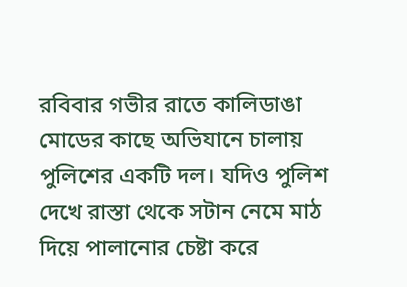রবিবার গভীর রাতে কালিডাঙা মোডের কাছে অভিযানে চালায় পুলিশের একটি দল। যদিও পুলিশ দেখে রাস্তা থেকে সটান নেমে মাঠ দিয়ে পালানোর চেষ্টা করে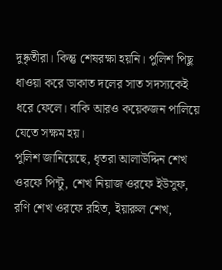দুষ্কৃতীরা। কিন্তু শেষরক্ষা হয়নি। পুলিশ পিছু ধাওয়া করে ডাকাত দলের সাত সদস্যকেই ধরে ফেলে। বাকি আরও কয়েকজন পালিয়ে যেতে সক্ষম হয়।
পুলিশ জানিয়েছে, ধৃতরা আলাউদ্দিন শেখ ওরফে পিন্টু, শেখ নিয়াজ ওরফে ইউসুফ, রণি শেখ ওরফে রহিত, ইয়ারুল শেখ,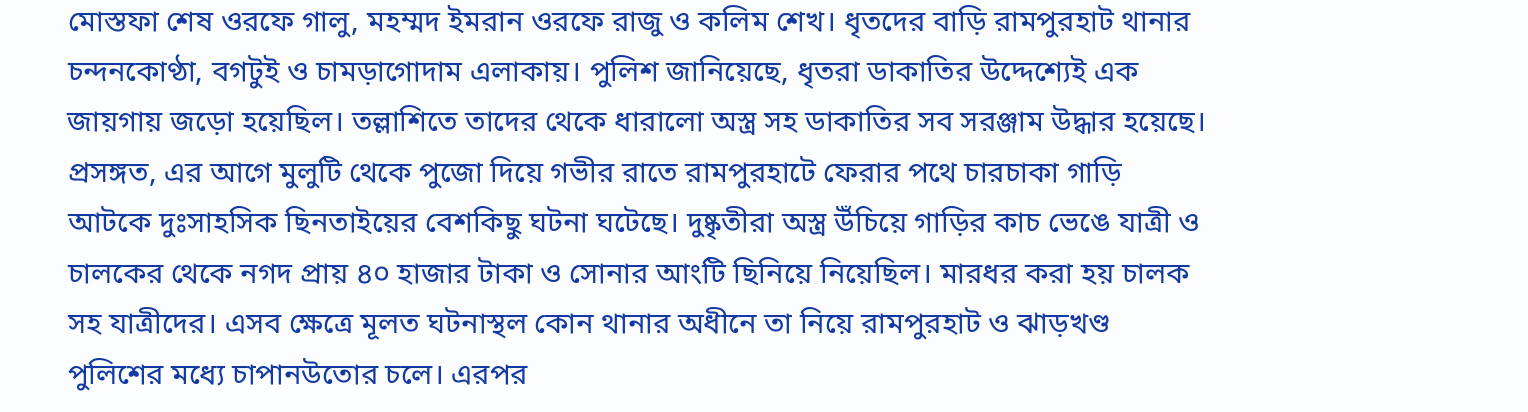মোস্তফা শেষ ওরফে গালু, মহম্মদ ইমরান ওরফে রাজু ও কলিম শেখ। ধৃতদের বাড়ি রামপুরহাট থানার চন্দনকোণ্ঠা, বগটুই ও চামড়াগোদাম এলাকায়। পুলিশ জানিয়েছে, ধৃতরা ডাকাতির উদ্দেশ্যেই এক জায়গায় জড়ো হয়েছিল। তল্লাশিতে তাদের থেকে ধারালো অস্ত্র সহ ডাকাতির সব সরঞ্জাম উদ্ধার হয়েছে।
প্রসঙ্গত, এর আগে মুলুটি থেকে পুজো দিয়ে গভীর রাতে রামপুরহাটে ফেরার পথে চারচাকা গাড়ি আটকে দুঃসাহসিক ছিনতাইয়ের বেশকিছু ঘটনা ঘটেছে। দুষ্কৃতীরা অস্ত্র উঁচিয়ে গাড়ির কাচ ভেঙে যাত্রী ও চালকের থেকে নগদ প্রায় ৪০ হাজার টাকা ও সোনার আংটি ছিনিয়ে নিয়েছিল। মারধর করা হয় চালক সহ যাত্রীদের। এসব ক্ষেত্রে মূলত ঘটনাস্থল কোন থানার অধীনে তা নিয়ে রামপুরহাট ও ঝাড়খণ্ড পুলিশের মধ্যে চাপানউতোর চলে। এরপর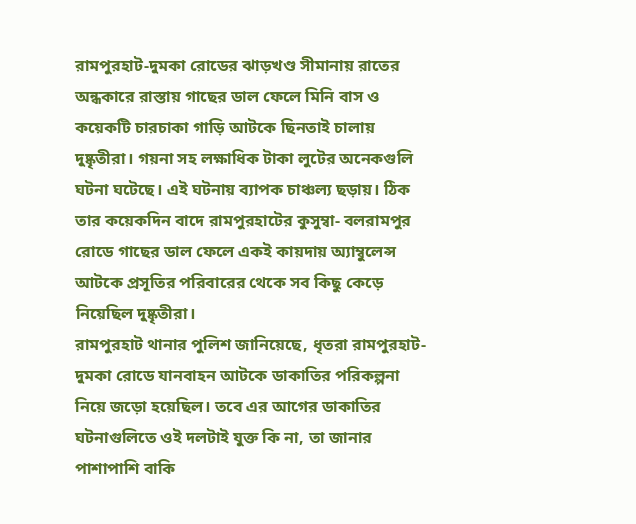রামপুরহাট-দুমকা রোডের ঝাড়খণ্ড সীমানায় রাতের অন্ধকারে রাস্তায় গাছের ডাল ফেলে মিনি বাস ও কয়েকটি চারচাকা গাড়ি আটকে ছিনতাই চালায় দুষ্কৃতীরা। গয়না সহ লক্ষাধিক টাকা লুটের অনেকগুলি ঘটনা ঘটেছে। এই ঘটনায় ব্যাপক চাঞ্চল্য ছড়ায়। ঠিক তার কয়েকদিন বাদে রামপুরহাটের কুসুম্বা- বলরামপুর রোডে গাছের ডাল ফেলে একই কায়দায় অ্যাম্বুলেন্স আটকে প্রসূতির পরিবারের থেকে সব কিছু কেড়ে নিয়েছিল দুষ্কৃতীরা।
রামপুরহাট থানার পুলিশ জানিয়েছে, ধৃতরা রামপুরহাট-দুমকা রোডে যানবাহন আটকে ডাকাতির পরিকল্পনা নিয়ে জড়ো হয়েছিল। তবে এর আগের ডাকাতির ঘটনাগুলিতে ওই দলটাই যুক্ত কি না, তা জানার পাশাপাশি বাকি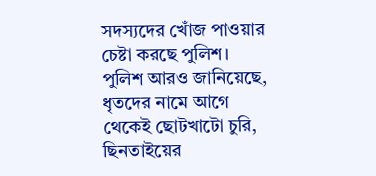সদস্যদের খোঁজ পাওয়ার চেষ্টা করছে পুলিশ।
পুলিশ আরও জানিয়েছে, ধৃতদের নামে আগে থেকেই ছোটখাটো চুরি, ছিনতাইয়ের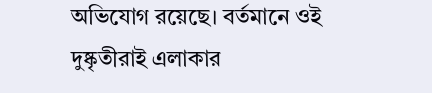অভিযোগ রয়েছে। বর্তমানে ওই দুষ্কৃতীরাই এলাকার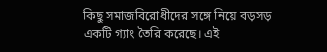কিছু সমাজবিরোধীদের সঙ্গে নিয়ে বড়সড় একটি গ্যাং তৈরি করেছে। এই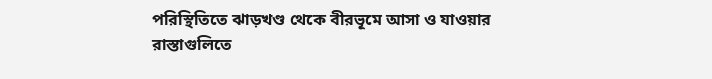পরিস্থিতিতে ঝাড়খণ্ড থেকে বীরভূমে আসা ও যাওয়ার রাস্তাগুলিতে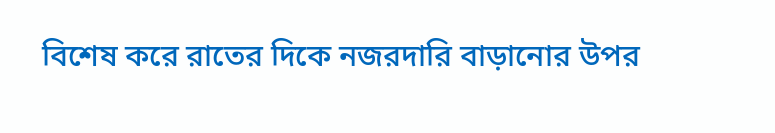বিশেষ করে রাতের দিকে নজরদারি বাড়ানোর উপর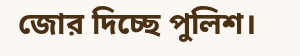জোর দিচ্ছে পুলিশ।